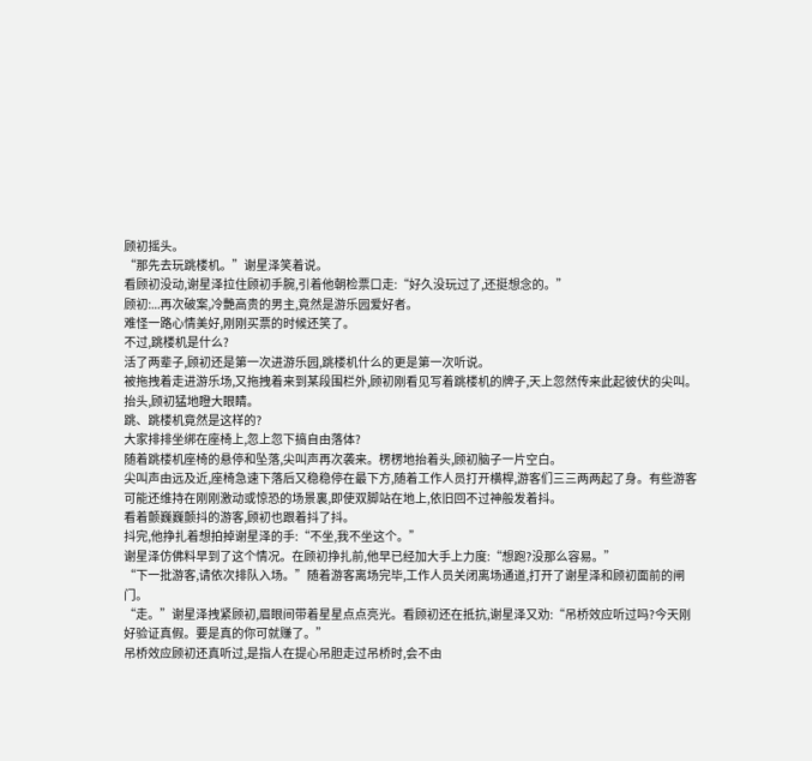顾初摇头。
“那先去玩跳楼机。”谢星泽笑着说。
看顾初没动,谢星泽拉住顾初手腕,引着他朝检票口走:“好久没玩过了,还挺想念的。”
顾初:...再次破案,冷艷高贵的男主,竟然是游乐园爱好者。
难怪一路心情美好,刚刚买票的时候还笑了。
不过,跳楼机是什么?
活了两辈子,顾初还是第一次进游乐园,跳楼机什么的更是第一次听说。
被拖拽着走进游乐场,又拖拽着来到某段围栏外,顾初刚看见写着跳楼机的牌子,天上忽然传来此起彼伏的尖叫。
抬头,顾初猛地瞪大眼睛。
跳、跳楼机竟然是这样的?
大家排排坐绑在座椅上,忽上忽下搞自由落体?
随着跳楼机座椅的悬停和坠落,尖叫声再次袭来。楞楞地抬着头,顾初脑子一片空白。
尖叫声由远及近,座椅急速下落后又稳稳停在最下方,随着工作人员打开横桿,游客们三三两两起了身。有些游客可能还维持在刚刚激动或惊恐的场景裏,即使双脚站在地上,依旧回不过神般发着抖。
看着颤巍巍颤抖的游客,顾初也跟着抖了抖。
抖完,他挣扎着想拍掉谢星泽的手:“不坐,我不坐这个。”
谢星泽仿佛料早到了这个情况。在顾初挣扎前,他早已经加大手上力度:“想跑?没那么容易。”
“下一批游客,请依次排队入场。”随着游客离场完毕,工作人员关闭离场通道,打开了谢星泽和顾初面前的闸门。
“走。”谢星泽拽紧顾初,眉眼间带着星星点点亮光。看顾初还在抵抗,谢星泽又劝:“吊桥效应听过吗?今天刚好验证真假。要是真的你可就赚了。”
吊桥效应顾初还真听过,是指人在提心吊胆走过吊桥时,会不由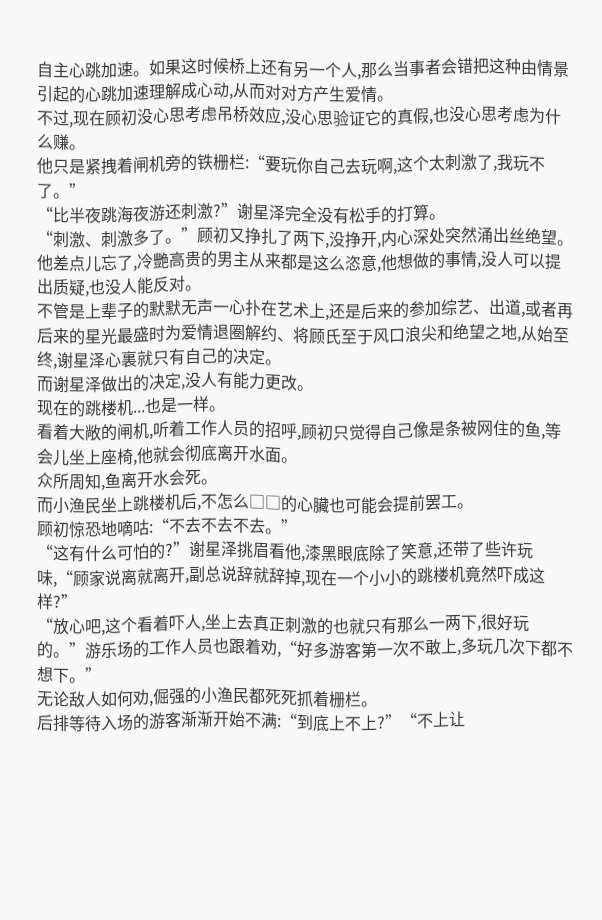自主心跳加速。如果这时候桥上还有另一个人,那么当事者会错把这种由情景引起的心跳加速理解成心动,从而对对方产生爱情。
不过,现在顾初没心思考虑吊桥效应,没心思验证它的真假,也没心思考虑为什么赚。
他只是紧拽着闸机旁的铁栅栏:“要玩你自己去玩啊,这个太刺激了,我玩不了。”
“比半夜跳海夜游还刺激?”谢星泽完全没有松手的打算。
“刺激、刺激多了。”顾初又挣扎了两下,没挣开,内心深处突然涌出丝绝望。
他差点儿忘了,冷艷高贵的男主从来都是这么恣意,他想做的事情,没人可以提出质疑,也没人能反对。
不管是上辈子的默默无声一心扑在艺术上,还是后来的参加综艺、出道,或者再后来的星光最盛时为爱情退圈解约、将顾氏至于风口浪尖和绝望之地,从始至终,谢星泽心裏就只有自己的决定。
而谢星泽做出的决定,没人有能力更改。
现在的跳楼机...也是一样。
看着大敞的闸机,听着工作人员的招呼,顾初只觉得自己像是条被网住的鱼,等会儿坐上座椅,他就会彻底离开水面。
众所周知,鱼离开水会死。
而小渔民坐上跳楼机后,不怎么□□的心臟也可能会提前罢工。
顾初惊恐地嘀咕:“不去不去不去。”
“这有什么可怕的?”谢星泽挑眉看他,漆黑眼底除了笑意,还带了些许玩味,“顾家说离就离开,副总说辞就辞掉,现在一个小小的跳楼机竟然吓成这样?”
“放心吧,这个看着吓人,坐上去真正刺激的也就只有那么一两下,很好玩的。”游乐场的工作人员也跟着劝,“好多游客第一次不敢上,多玩几次下都不想下。”
无论敌人如何劝,倔强的小渔民都死死抓着栅栏。
后排等待入场的游客渐渐开始不满:“到底上不上?”“不上让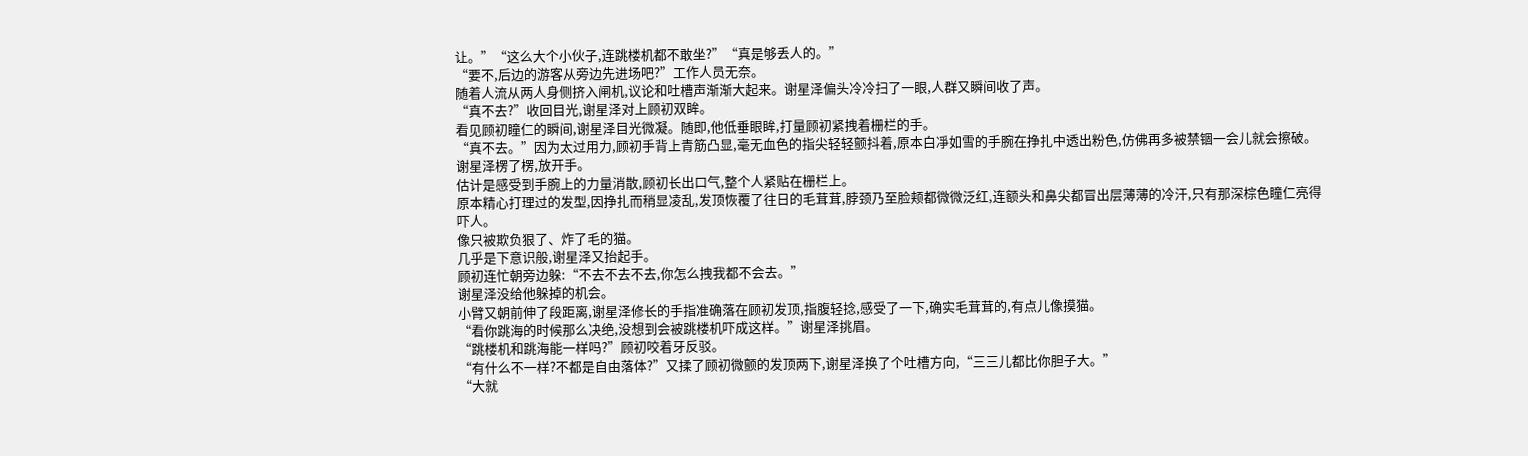让。”“这么大个小伙子,连跳楼机都不敢坐?”“真是够丢人的。”
“要不,后边的游客从旁边先进场吧?”工作人员无奈。
随着人流从两人身侧挤入闸机,议论和吐槽声渐渐大起来。谢星泽偏头冷冷扫了一眼,人群又瞬间收了声。
“真不去?”收回目光,谢星泽对上顾初双眸。
看见顾初瞳仁的瞬间,谢星泽目光微凝。随即,他低垂眼眸,打量顾初紧拽着栅栏的手。
“真不去。”因为太过用力,顾初手背上青筋凸显,毫无血色的指尖轻轻颤抖着,原本白凈如雪的手腕在挣扎中透出粉色,仿佛再多被禁锢一会儿就会擦破。
谢星泽楞了楞,放开手。
估计是感受到手腕上的力量消散,顾初长出口气,整个人紧贴在栅栏上。
原本精心打理过的发型,因挣扎而稍显凌乱,发顶恢覆了往日的毛茸茸,脖颈乃至脸颊都微微泛红,连额头和鼻尖都冒出层薄薄的冷汗,只有那深棕色瞳仁亮得吓人。
像只被欺负狠了、炸了毛的猫。
几乎是下意识般,谢星泽又抬起手。
顾初连忙朝旁边躲:“不去不去不去,你怎么拽我都不会去。”
谢星泽没给他躲掉的机会。
小臂又朝前伸了段距离,谢星泽修长的手指准确落在顾初发顶,指腹轻捻,感受了一下,确实毛茸茸的,有点儿像摸猫。
“看你跳海的时候那么决绝,没想到会被跳楼机吓成这样。”谢星泽挑眉。
“跳楼机和跳海能一样吗?”顾初咬着牙反驳。
“有什么不一样?不都是自由落体?”又揉了顾初微颤的发顶两下,谢星泽换了个吐槽方向,“三三儿都比你胆子大。”
“大就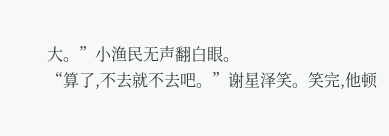大。”小渔民无声翻白眼。
“算了,不去就不去吧。”谢星泽笑。笑完,他顿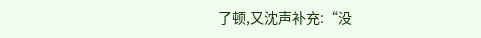了顿,又沈声补充:“没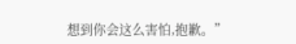想到你会这么害怕,抱歉。”